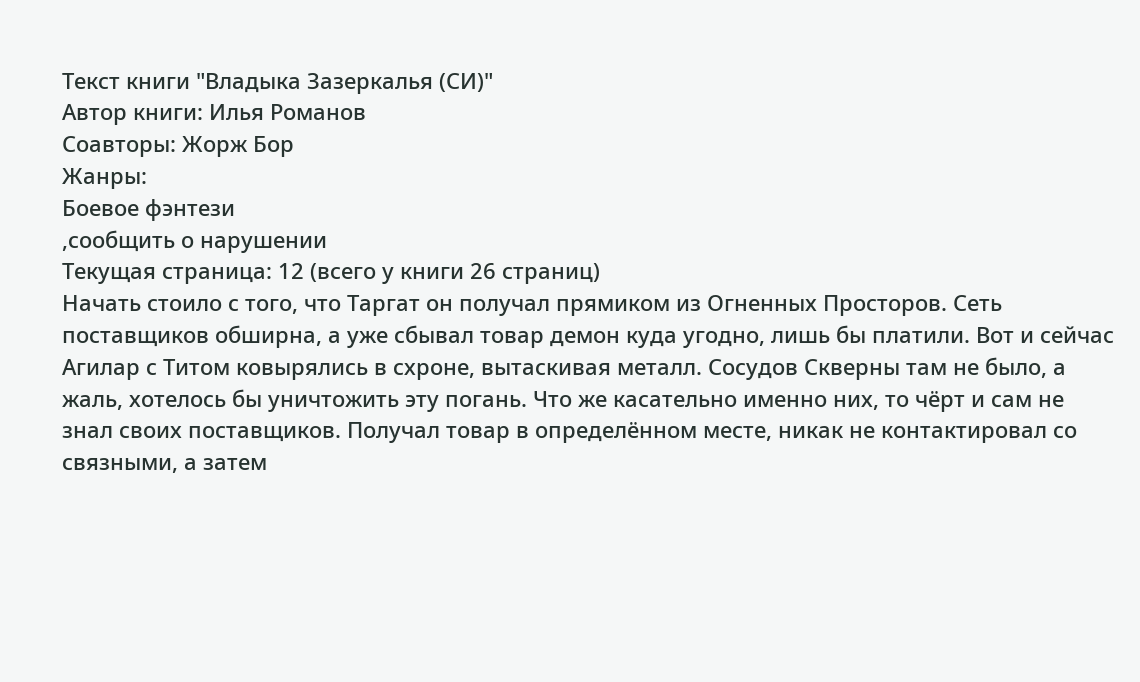Текст книги "Владыка Зазеркалья (СИ)"
Автор книги: Илья Романов
Соавторы: Жорж Бор
Жанры:
Боевое фэнтези
,сообщить о нарушении
Текущая страница: 12 (всего у книги 26 страниц)
Начать стоило с того, что Таргат он получал прямиком из Огненных Просторов. Сеть поставщиков обширна, а уже сбывал товар демон куда угодно, лишь бы платили. Вот и сейчас Агилар с Титом ковырялись в схроне, вытаскивая металл. Сосудов Скверны там не было, а жаль, хотелось бы уничтожить эту погань. Что же касательно именно них, то чёрт и сам не знал своих поставщиков. Получал товар в определённом месте, никак не контактировал со связными, а затем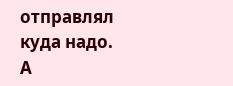отправлял куда надо.
А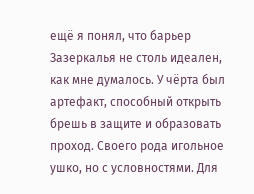ещё я понял, что барьер Зазеркалья не столь идеален, как мне думалось. У чёрта был артефакт, способный открыть брешь в защите и образовать проход. Своего рода игольное ушко, но с условностями. Для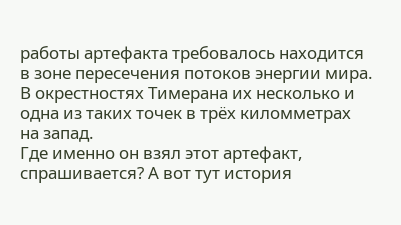работы артефакта требовалось находится в зоне пересечения потоков энергии мира. В окрестностях Тимерана их несколько и одна из таких точек в трёх киломметрах на запад.
Где именно он взял этот артефакт, спрашивается? А вот тут история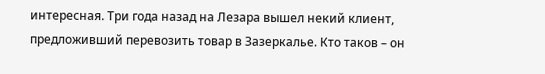интересная. Три года назад на Лезара вышел некий клиент, предложивший перевозить товар в Зазеркалье. Кто таков – он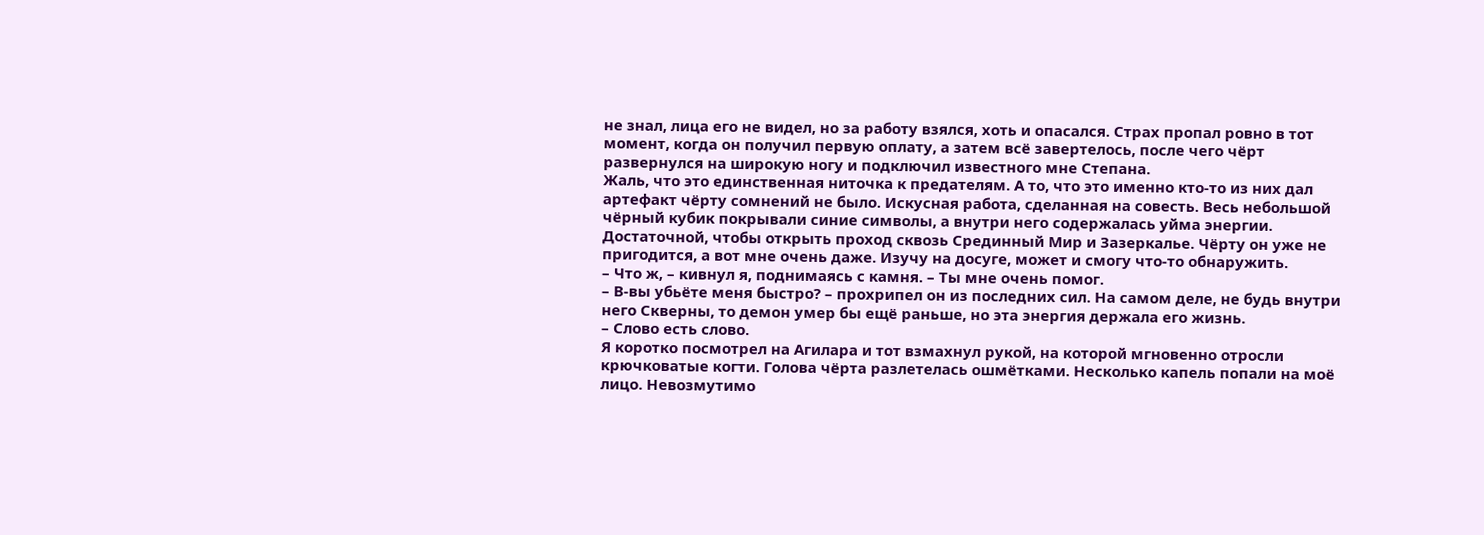не знал, лица его не видел, но за работу взялся, хоть и опасался. Страх пропал ровно в тот момент, когда он получил первую оплату, а затем всё завертелось, после чего чёрт развернулся на широкую ногу и подключил известного мне Степана.
Жаль, что это единственная ниточка к предателям. А то, что это именно кто-то из них дал артефакт чёрту сомнений не было. Искусная работа, сделанная на совесть. Весь небольшой чёрный кубик покрывали синие символы, а внутри него содержалась уйма энергии. Достаточной, чтобы открыть проход сквозь Срединный Мир и Зазеркалье. Чёрту он уже не пригодится, а вот мне очень даже. Изучу на досуге, может и смогу что-то обнаружить.
– Что ж, – кивнул я, поднимаясь с камня. – Ты мне очень помог.
– В-вы убьёте меня быстро? – прохрипел он из последних сил. На самом деле, не будь внутри него Скверны, то демон умер бы ещё раньше, но эта энергия держала его жизнь.
– Слово есть слово.
Я коротко посмотрел на Агилара и тот взмахнул рукой, на которой мгновенно отросли крючковатые когти. Голова чёрта разлетелась ошмётками. Несколько капель попали на моё лицо. Невозмутимо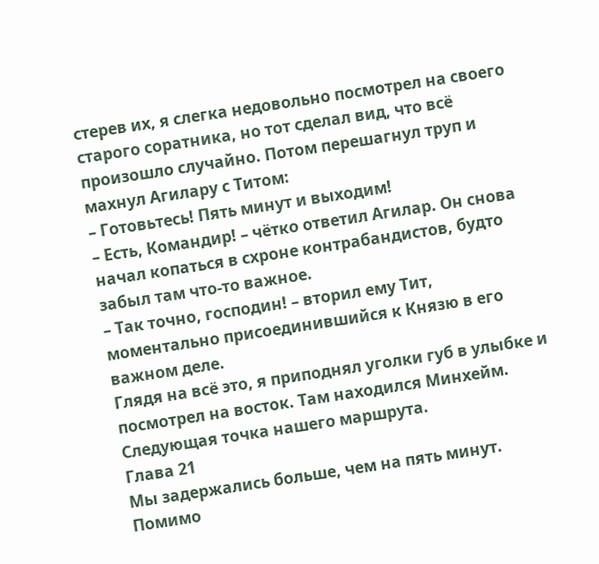стерев их, я слегка недовольно посмотрел на своего старого соратника, но тот сделал вид, что всё произошло случайно. Потом перешагнул труп и махнул Агилару с Титом:
– Готовьтесь! Пять минут и выходим!
– Есть, Командир! – чётко ответил Агилар. Он снова начал копаться в схроне контрабандистов, будто забыл там что-то важное.
– Так точно, господин! – вторил ему Тит, моментально присоединившийся к Князю в его важном деле.
Глядя на всё это, я приподнял уголки губ в улыбке и посмотрел на восток. Там находился Минхейм. Следующая точка нашего маршрута.
Глава 21
Мы задержались больше, чем на пять минут. Помимо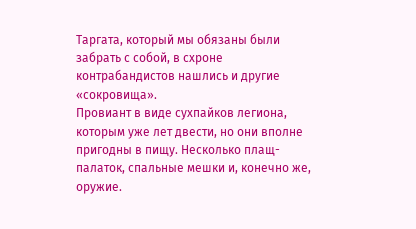Таргата, который мы обязаны были забрать с собой, в схроне контрабандистов нашлись и другие «сокровища».
Провиант в виде сухпайков легиона, которым уже лет двести, но они вполне пригодны в пищу. Несколько плащ-палаток, спальные мешки и, конечно же, оружие.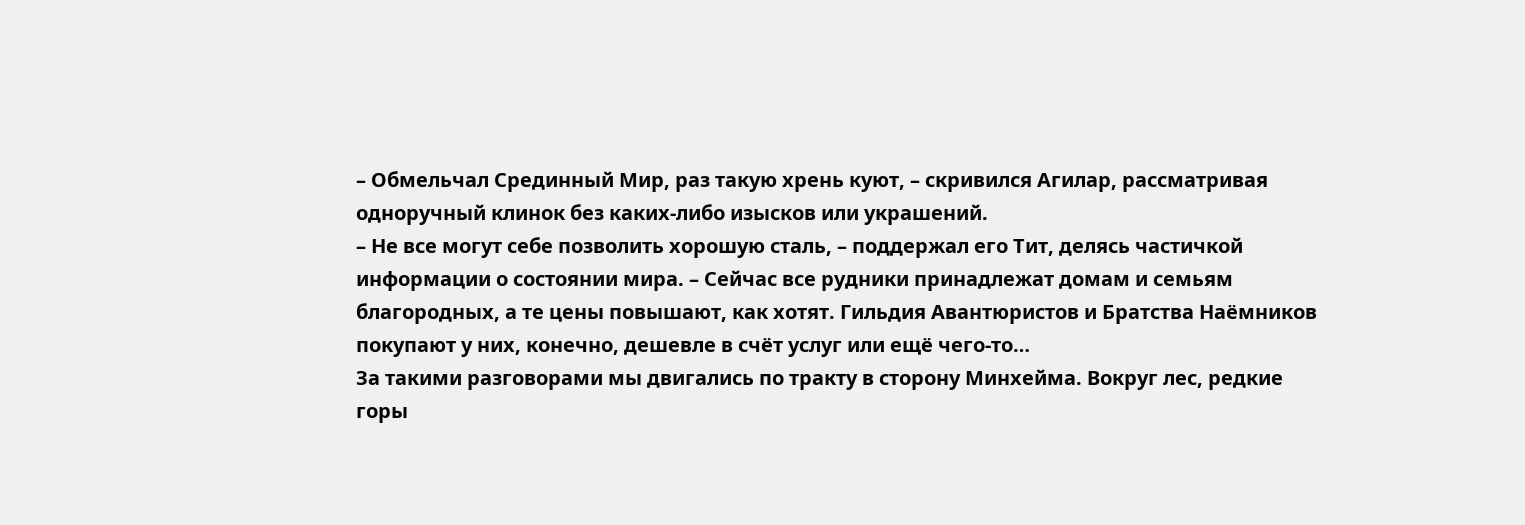– Обмельчал Срединный Мир, раз такую хрень куют, – скривился Агилар, рассматривая одноручный клинок без каких-либо изысков или украшений.
– Не все могут себе позволить хорошую сталь, – поддержал его Тит, делясь частичкой информации о состоянии мира. – Сейчас все рудники принадлежат домам и семьям благородных, а те цены повышают, как хотят. Гильдия Авантюристов и Братства Наёмников покупают у них, конечно, дешевле в счёт услуг или ещё чего-то…
За такими разговорами мы двигались по тракту в сторону Минхейма. Вокруг лес, редкие горы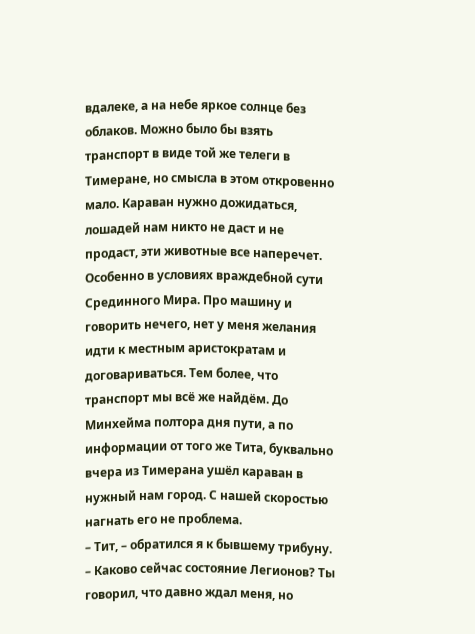вдалеке, а на небе яркое солнце без облаков. Можно было бы взять транспорт в виде той же телеги в Тимеране, но смысла в этом откровенно мало. Караван нужно дожидаться, лошадей нам никто не даст и не продаст, эти животные все наперечет. Особенно в условиях враждебной сути Срединного Мира. Про машину и говорить нечего, нет у меня желания идти к местным аристократам и договариваться. Тем более, что транспорт мы всё же найдём. До Минхейма полтора дня пути, а по информации от того же Тита, буквально вчера из Тимерана ушёл караван в нужный нам город. С нашей скоростью нагнать его не проблема.
– Тит, – обратился я к бывшему трибуну. – Каково сейчас состояние Легионов? Ты говорил, что давно ждал меня, но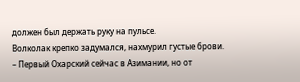должен был держать руку на пульсе.
Волколак крепко задумался, нахмурил густые брови.
– Первый Охарский сейчас в Азимании, но от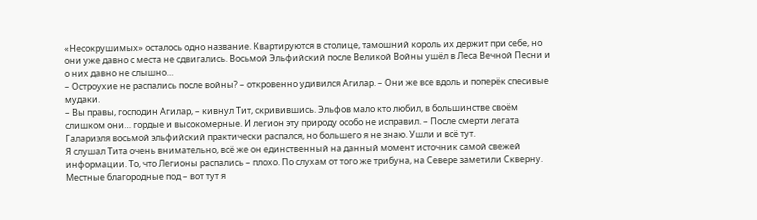«Несокрушимых» осталось одно название. Квартируются в столице, тамошний король их держит при себе, но они уже давно с места не сдвигались. Восьмой Эльфийский после Великой Войны ушёл в Леса Вечной Песни и о них давно не слышно…
– Остроухие не распались после войны? – откровенно удивился Агилар. – Они же все вдоль и поперёк спесивые мудаки.
– Вы правы, господин Агилар, – кивнул Тит, скривившись. Эльфов мало кто любил, в большинстве своём слишком они… гордые и высокомерные. И легион эту природу особо не исправил. – После смерти легата Галариэля восьмой эльфийский практически распался, но большего я не знаю. Ушли и всё тут.
Я слушал Тита очень внимательно, всё же он единственный на данный момент источник самой свежей информации. То, что Легионы распались – плохо. По слухам от того же трибуна, на Севере заметили Скверну. Местные благородные под – вот тут я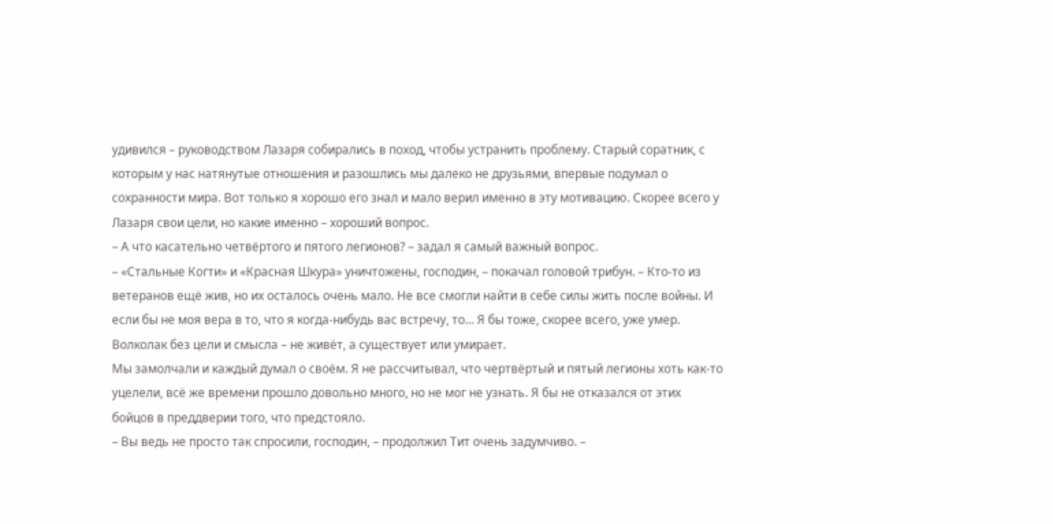удивился – руководством Лазаря собирались в поход, чтобы устранить проблему. Старый соратник, с которым у нас натянутые отношения и разошлись мы далеко не друзьями, впервые подумал о сохранности мира. Вот только я хорошо его знал и мало верил именно в эту мотивацию. Скорее всего у Лазаря свои цели, но какие именно – хороший вопрос.
– А что касательно четвёртого и пятого легионов? – задал я самый важный вопрос.
– «Стальные Когти» и «Красная Шкура» уничтожены, господин, – покачал головой трибун. – Кто-то из ветеранов ещё жив, но их осталось очень мало. Не все смогли найти в себе силы жить после войны. И если бы не моя вера в то, что я когда-нибудь вас встречу, то… Я бы тоже, скорее всего, уже умер. Волколак без цели и смысла – не живёт, а существует или умирает.
Мы замолчали и каждый думал о своём. Я не рассчитывал, что чертвёртый и пятый легионы хоть как-то уцелели, всё же времени прошло довольно много, но не мог не узнать. Я бы не отказался от этих бойцов в преддверии того, что предстояло.
– Вы ведь не просто так спросили, господин, – продолжил Тит очень задумчиво. –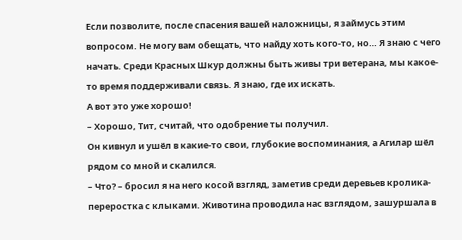Если позволите, после спасения вашей наложницы, я займусь этим вопросом. Не могу вам обещать, что найду хоть кого-то, но… Я знаю с чего начать. Среди Красных Шкур должны быть живы три ветерана, мы какое-то время поддерживали связь. Я знаю, где их искать.
А вот это уже хорошо!
– Хорошо, Тит, считай, что одобрение ты получил.
Он кивнул и ушёл в какие-то свои, глубокие воспоминания, а Агилар шёл рядом со мной и скалился.
– Что? – бросил я на него косой взгляд, заметив среди деревьев кролика-переростка с клыками. Животина проводила нас взглядом, зашуршала в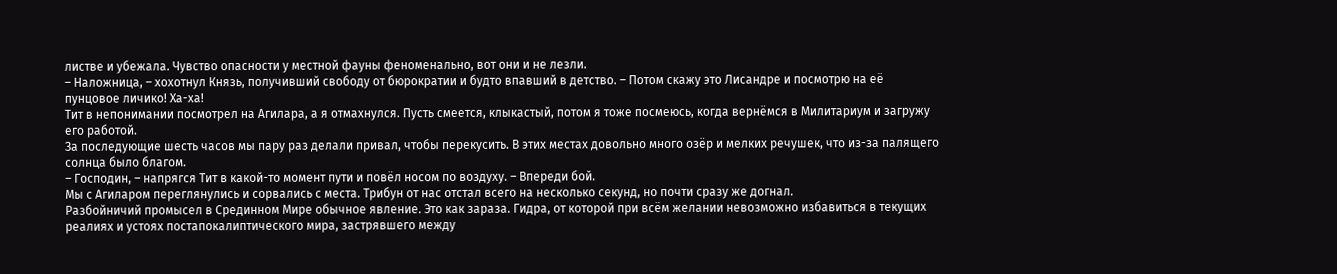листве и убежала. Чувство опасности у местной фауны феноменально, вот они и не лезли.
– Наложница, – хохотнул Князь, получивший свободу от бюрократии и будто впавший в детство. – Потом скажу это Лисандре и посмотрю на её пунцовое личико! Ха-ха!
Тит в непонимании посмотрел на Агилара, а я отмахнулся. Пусть смеется, клыкастый, потом я тоже посмеюсь, когда вернёмся в Милитариум и загружу его работой.
За последующие шесть часов мы пару раз делали привал, чтобы перекусить. В этих местах довольно много озёр и мелких речушек, что из-за палящего солнца было благом.
– Господин, – напрягся Тит в какой-то момент пути и повёл носом по воздуху. – Впереди бой.
Мы с Агиларом переглянулись и сорвались с места. Трибун от нас отстал всего на несколько секунд, но почти сразу же догнал.
Разбойничий промысел в Срединном Мире обычное явление. Это как зараза. Гидра, от которой при всём желании невозможно избавиться в текущих реалиях и устоях постапокалиптического мира, застрявшего между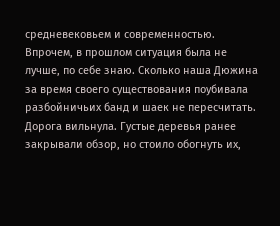средневековьем и современностью. Впрочем, в прошлом ситуация была не лучше, по себе знаю. Сколько наша Дюжина за время своего существования поубивала разбойничьих банд и шаек не пересчитать.
Дорога вильнула. Густые деревья ранее закрывали обзор, но стоило обогнуть их,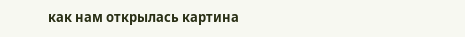как нам открылась картина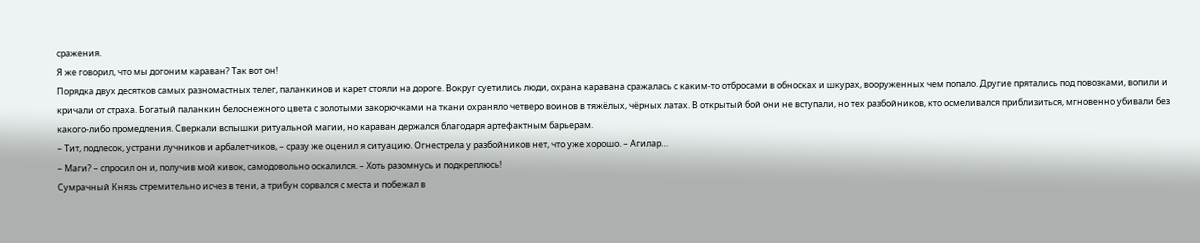сражения.
Я же говорил, что мы догоним караван? Так вот он!
Порядка двух десятков самых разномастных телег, паланкинов и карет стояли на дороге. Вокруг суетились люди, охрана каравана сражалась с каким-то отбросами в обносках и шкурах, вооруженных чем попало. Другие прятались под повозками, вопили и кричали от страха. Богатый паланкин белоснежного цвета с золотыми закорючками на ткани охраняло четверо воинов в тяжёлых, чёрных латах. В открытый бой они не вступали, но тех разбойников, кто осмеливался приблизиться, мгновенно убивали без какого-либо промедления. Сверкали вспышки ритуальной магии, но караван держался благодаря артефактным барьерам.
– Тит, подлесок, устрани лучников и арбалетчиков, – сразу же оценил я ситуацию. Огнестрела у разбойников нет, что уже хорошо. – Агилар…
– Маги? – спросил он и, получив мой кивок, самодовольно оскалился. – Хоть разомнусь и подкреплюсь!
Сумрачный Князь стремительно исчез в тени, а трибун сорвался с места и побежал в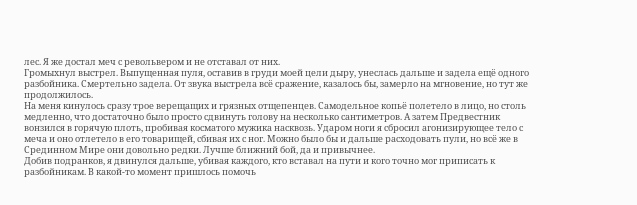лес. Я же достал меч с револьвером и не отставал от них.
Громыхнул выстрел. Выпущенная пуля, оставив в груди моей цели дыру, унеслась дальше и задела ещё одного разбойника. Смертельно задела. От звука выстрела всё сражение, казалось бы, замерло на мгновение, но тут же продолжилось.
На меня кинулось сразу трое верещащих и грязных отщепенцев. Самодельное копьё полетело в лицо, но столь медленно, что достаточно было просто сдвинуть голову на несколько сантиметров. А затем Предвестник вонзился в горячую плоть, пробивая косматого мужика насквозь. Ударом ноги я сбросил агонизирующее тело с меча и оно отлетело в его товарищей, сбивая их с ног. Можно было бы и дальше расходовать пули, но всё же в Срединном Мире они довольно редки. Лучше ближний бой, да и привычнее.
Добив подранков, я двинулся дальше, убивая каждого, кто вставал на пути и кого точно мог приписать к разбойникам. В какой-то момент пришлось помочь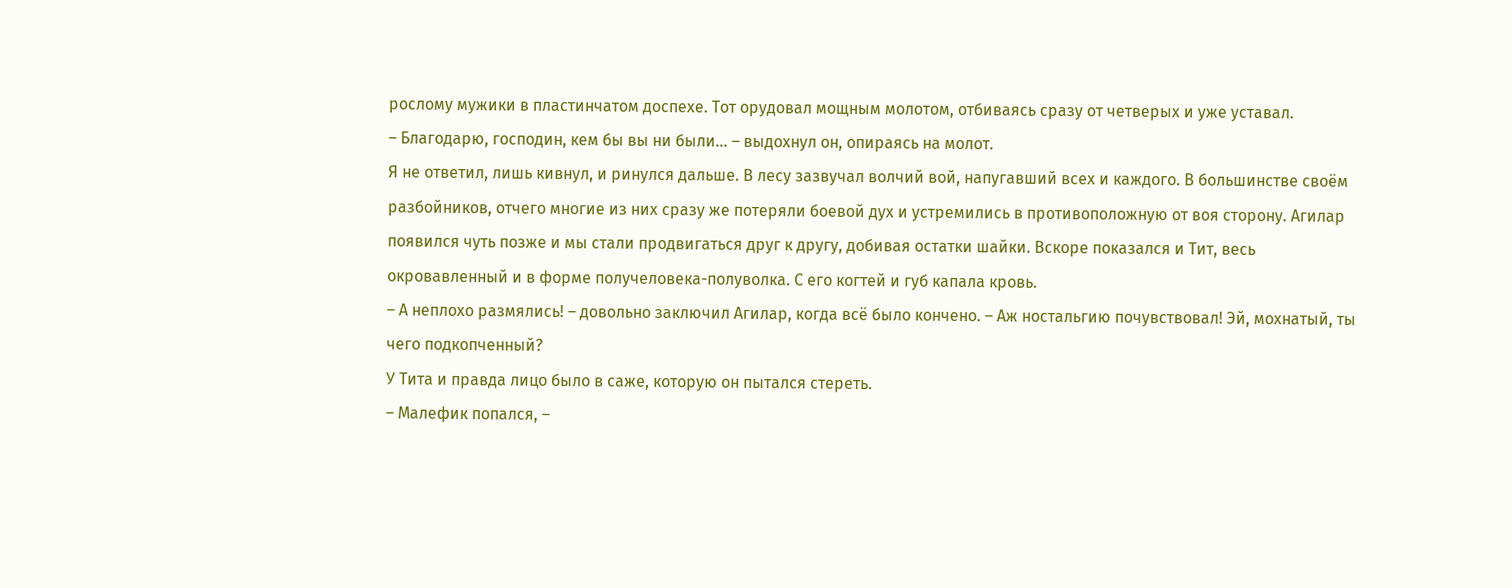рослому мужики в пластинчатом доспехе. Тот орудовал мощным молотом, отбиваясь сразу от четверых и уже уставал.
– Благодарю, господин, кем бы вы ни были… – выдохнул он, опираясь на молот.
Я не ответил, лишь кивнул, и ринулся дальше. В лесу зазвучал волчий вой, напугавший всех и каждого. В большинстве своём разбойников, отчего многие из них сразу же потеряли боевой дух и устремились в противоположную от воя сторону. Агилар появился чуть позже и мы стали продвигаться друг к другу, добивая остатки шайки. Вскоре показался и Тит, весь окровавленный и в форме получеловека-полуволка. С его когтей и губ капала кровь.
– А неплохо размялись! – довольно заключил Агилар, когда всё было кончено. – Аж ностальгию почувствовал! Эй, мохнатый, ты чего подкопченный?
У Тита и правда лицо было в саже, которую он пытался стереть.
– Малефик попался, –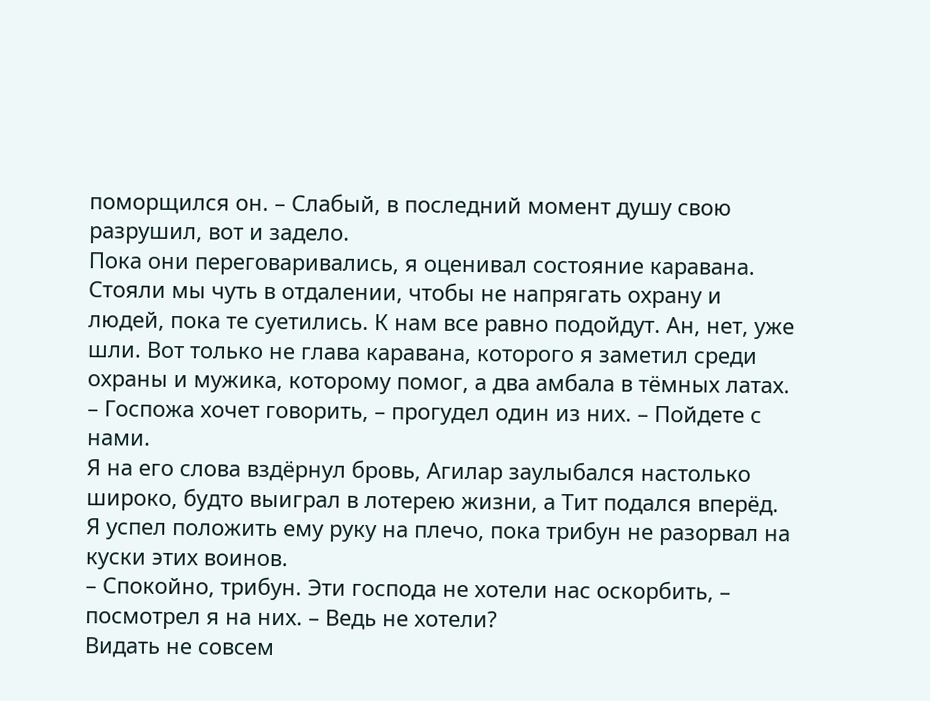поморщился он. – Слабый, в последний момент душу свою разрушил, вот и задело.
Пока они переговаривались, я оценивал состояние каравана. Стояли мы чуть в отдалении, чтобы не напрягать охрану и людей, пока те суетились. К нам все равно подойдут. Ан, нет, уже шли. Вот только не глава каравана, которого я заметил среди охраны и мужика, которому помог, а два амбала в тёмных латах.
– Госпожа хочет говорить, – прогудел один из них. – Пойдете с нами.
Я на его слова вздёрнул бровь, Агилар заулыбался настолько широко, будто выиграл в лотерею жизни, а Тит подался вперёд. Я успел положить ему руку на плечо, пока трибун не разорвал на куски этих воинов.
– Спокойно, трибун. Эти господа не хотели нас оскорбить, – посмотрел я на них. – Ведь не хотели?
Видать не совсем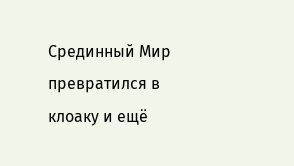Срединный Мир превратился в клоаку и ещё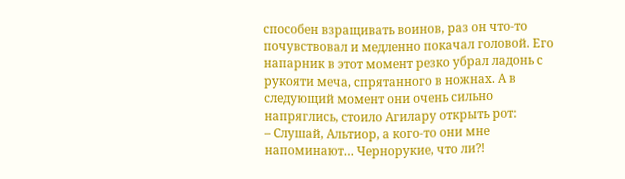способен взращивать воинов, раз он что-то почувствовал и медленно покачал головой. Его напарник в этот момент резко убрал ладонь с рукояти меча, спрятанного в ножнах. А в следующий момент они очень сильно напряглись, стоило Агилару открыть рот:
– Слушай, Альтиор, а кого-то они мне напоминают… Чернорукие, что ли⁈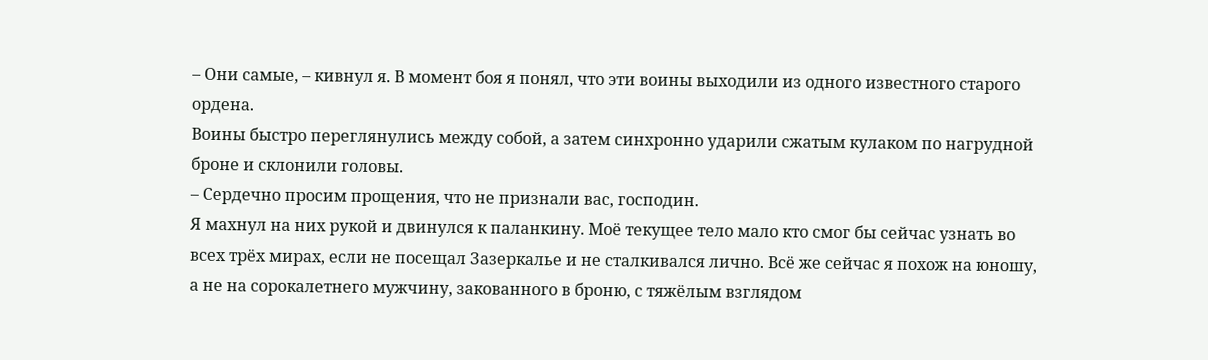– Они самые, – кивнул я. В момент боя я понял, что эти воины выходили из одного известного старого ордена.
Воины быстро переглянулись между собой, а затем синхронно ударили сжатым кулаком по нагрудной броне и склонили головы.
– Сердечно просим прощения, что не признали вас, господин.
Я махнул на них рукой и двинулся к паланкину. Моё текущее тело мало кто смог бы сейчас узнать во всех трёх мирах, если не посещал Зазеркалье и не сталкивался лично. Всё же сейчас я похож на юношу, а не на сорокалетнего мужчину, закованного в броню, с тяжёлым взглядом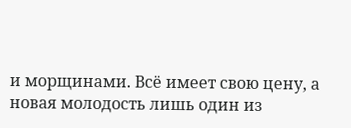и морщинами. Всё имеет свою цену, а новая молодость лишь один из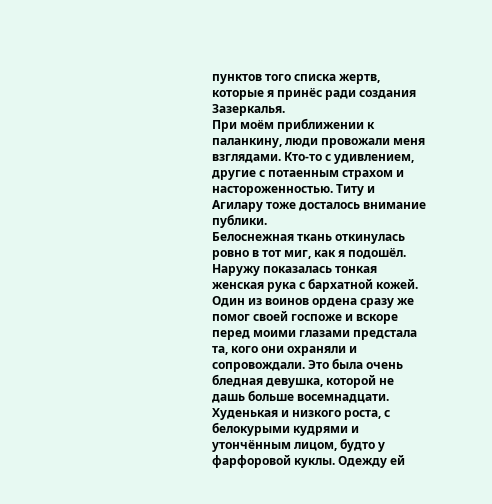пунктов того списка жертв, которые я принёс ради создания Зазеркалья.
При моём приближении к паланкину, люди провожали меня взглядами. Кто-то с удивлением, другие с потаенным страхом и настороженностью. Титу и Агилару тоже досталось внимание публики.
Белоснежная ткань откинулась ровно в тот миг, как я подошёл. Наружу показалась тонкая женская рука с бархатной кожей. Один из воинов ордена сразу же помог своей госпоже и вскоре перед моими глазами предстала та, кого они охраняли и сопровождали. Это была очень бледная девушка, которой не дашь больше восемнадцати.
Худенькая и низкого роста, с белокурыми кудрями и утончённым лицом, будто у фарфоровой куклы. Одежду ей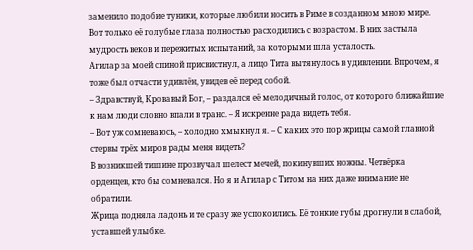заменило подобие туники, которые любили носить в Риме в созданном мною мире. Вот только её голубые глаза полностью расходились с возрастом. В них застыла мудрость веков и пережитых испытаний, за которыми шла усталость.
Агилар за моей спиной присвистнул, а лицо Тита вытянулось в удивлении. Впрочем, я тоже был отчасти удивлён, увидев её перед собой.
– Здравствуй, Кровавый Бог, – раздался её мелодичный голос, от которого ближайшие к нам люди словно впали в транс. – Я искренне рада видеть тебя.
– Вот уж сомневаюсь, – холодно хмыкнул я. – С каких это пор жрицы самой главной стервы трёх миров рады меня видеть?
В возникшей тишине прозвучал шелест мечей, покинувших ножны. Четвёрка орденцев, кто бы сомневался. Но я и Агилар с Титом на них даже внимание не обратили.
Жрица подняла ладонь и те сразу же успокоились. Её тонкие губы дрогнули в слабой, уставшей улыбке.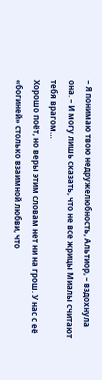– Я понимаю твою недружелюбность, Альтиор, – вздохнула она. – И могу лишь сказать, что не все жрицы Миалы считают тебя врагом…
Хорошо поёт, но веры этим словам нет ни на грош. У нас с её «богиней» столько взаимной любви, что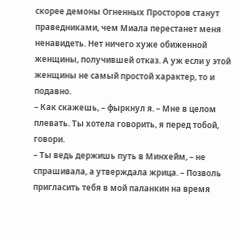скорее демоны Огненных Просторов станут праведниками, чем Миала перестанет меня ненавидеть. Нет ничего хуже обиженной женщины, получившей отказ. А уж если у этой женщины не самый простой характер, то и подавно.
– Как скажешь, – фыркнул я. – Мне в целом плевать. Ты хотела говорить, я перед тобой, говори.
– Ты ведь держишь путь в Минхейм, – не спрашивала, а утверждала жрица. – Позволь пригласить тебя в мой паланкин на время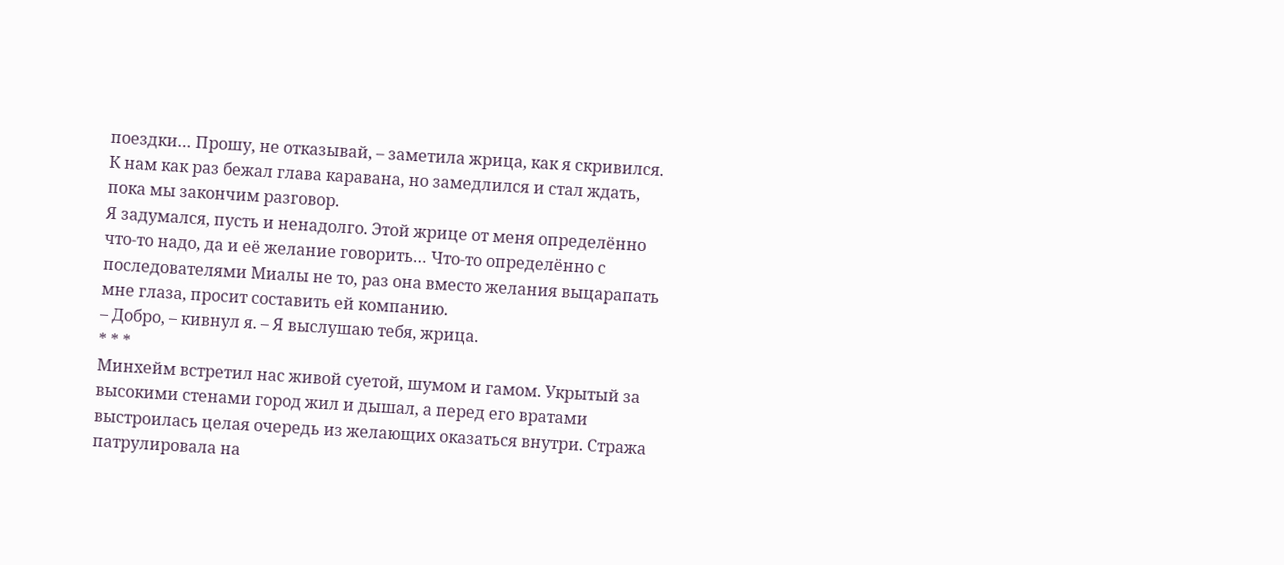поездки… Прошу, не отказывай, – заметила жрица, как я скривился.
К нам как раз бежал глава каравана, но замедлился и стал ждать, пока мы закончим разговор.
Я задумался, пусть и ненадолго. Этой жрице от меня определённо что-то надо, да и её желание говорить… Что-то определённо с последователями Миалы не то, раз она вместо желания выцарапать мне глаза, просит составить ей компанию.
– Добро, – кивнул я. – Я выслушаю тебя, жрица.
* * *
Минхейм встретил нас живой суетой, шумом и гамом. Укрытый за высокими стенами город жил и дышал, а перед его вратами выстроилась целая очередь из желающих оказаться внутри. Стража патрулировала на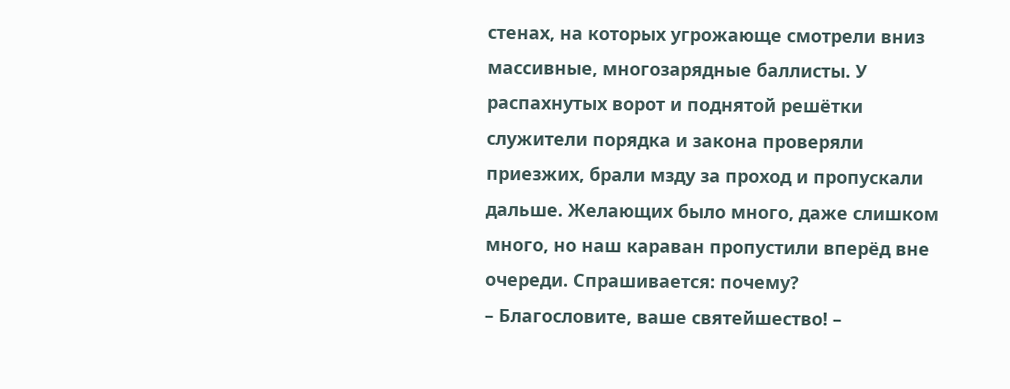стенах, на которых угрожающе смотрели вниз массивные, многозарядные баллисты. У распахнутых ворот и поднятой решётки служители порядка и закона проверяли приезжих, брали мзду за проход и пропускали дальше. Желающих было много, даже слишком много, но наш караван пропустили вперёд вне очереди. Спрашивается: почему?
– Благословите, ваше святейшество! –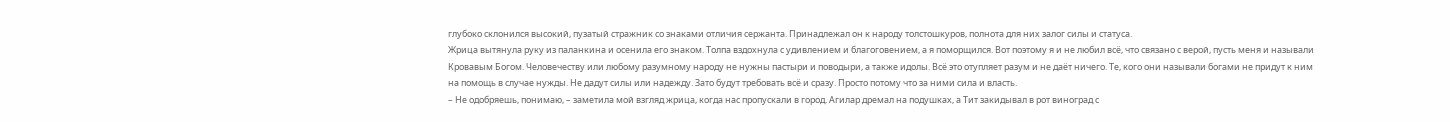глубоко склонился высокий, пузатый стражник со знаками отличия сержанта. Принадлежал он к народу толстошкуров, полнота для них залог силы и статуса.
Жрица вытянула руку из паланкина и осенила его знаком. Толпа вздохнула с удивлением и благоговением, а я поморщился. Вот поэтому я и не любил всё, что связано с верой, пусть меня и называли Кровавым Богом. Человечеству или любому разумному народу не нужны пастыри и поводыри, а также идолы. Всё это отупляет разум и не даёт ничего. Те, кого они называли богами не придут к ним на помощь в случае нужды. Не дадут силы или надежду. Зато будут требовать всё и сразу. Просто потому что за ними сила и власть.
– Не одобряешь, понимаю, – заметила мой взгляд жрица, когда нас пропускали в город. Агилар дремал на подушках, а Тит закидывал в рот виноград с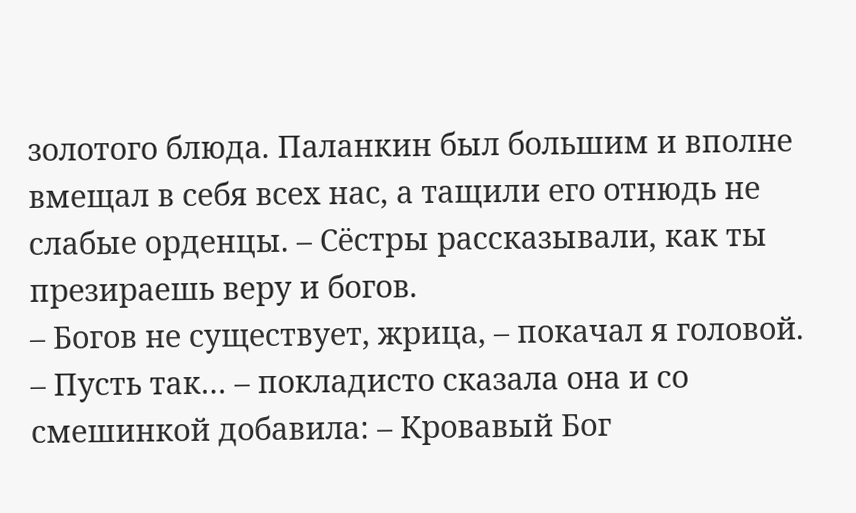золотого блюда. Паланкин был большим и вполне вмещал в себя всех нас, а тащили его отнюдь не слабые орденцы. – Сёстры рассказывали, как ты презираешь веру и богов.
– Богов не существует, жрица, – покачал я головой.
– Пусть так… – покладисто сказала она и со смешинкой добавила: – Кровавый Бог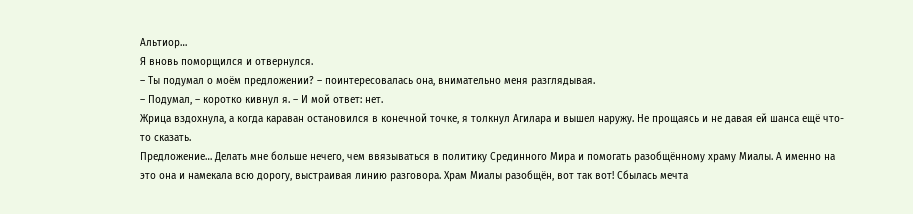Альтиор…
Я вновь поморщился и отвернулся.
– Ты подумал о моём предложении? – поинтересовалась она, внимательно меня разглядывая.
– Подумал, – коротко кивнул я. – И мой ответ: нет.
Жрица вздохнула, а когда караван остановился в конечной точке, я толкнул Агилара и вышел наружу. Не прощаясь и не давая ей шанса ещё что-то сказать.
Предложение… Делать мне больше нечего, чем ввязываться в политику Срединного Мира и помогать разобщённому храму Миалы. А именно на это она и намекала всю дорогу, выстраивая линию разговора. Храм Миалы разобщён, вот так вот! Сбылась мечта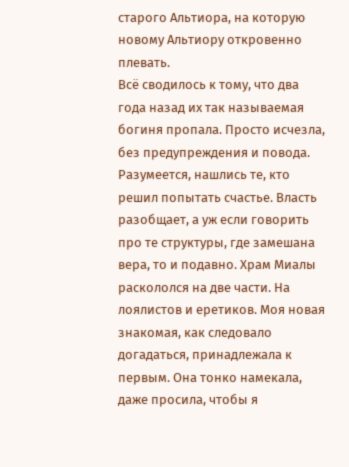старого Альтиора, на которую новому Альтиору откровенно плевать.
Всё сводилось к тому, что два года назад их так называемая богиня пропала. Просто исчезла, без предупреждения и повода. Разумеется, нашлись те, кто решил попытать счастье. Власть разобщает, а уж если говорить про те структуры, где замешана вера, то и подавно. Храм Миалы раскололся на две части. На лоялистов и еретиков. Моя новая знакомая, как следовало догадаться, принадлежала к первым. Она тонко намекала, даже просила, чтобы я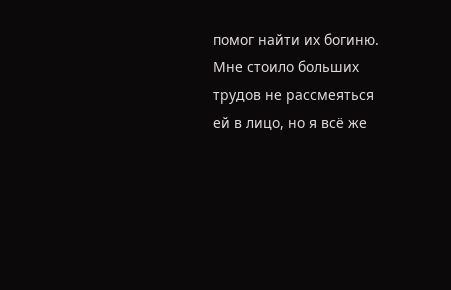помог найти их богиню. Мне стоило больших трудов не рассмеяться ей в лицо, но я всё же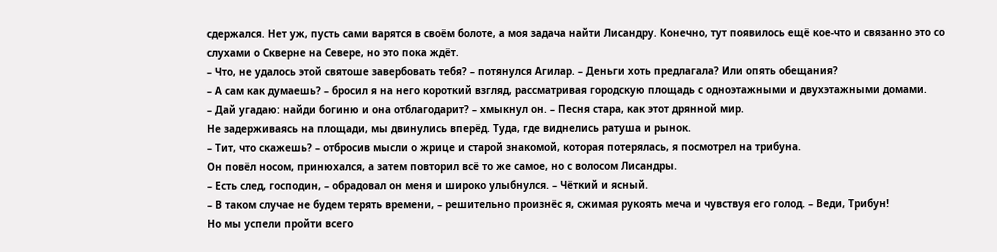сдержался. Нет уж, пусть сами варятся в своём болоте, а моя задача найти Лисандру. Конечно, тут появилось ещё кое-что и связанно это со слухами о Скверне на Севере, но это пока ждёт.
– Что, не удалось этой святоше завербовать тебя? – потянулся Агилар. – Деньги хоть предлагала? Или опять обещания?
– А сам как думаешь? – бросил я на него короткий взгляд, рассматривая городскую площадь с одноэтажными и двухэтажными домами.
– Дай угадаю: найди богиню и она отблагодарит? – хмыкнул он. – Песня стара, как этот дрянной мир.
Не задерживаясь на площади, мы двинулись вперёд. Туда, где виднелись ратуша и рынок.
– Тит, что скажешь? – отбросив мысли о жрице и старой знакомой, которая потерялась, я посмотрел на трибуна.
Он повёл носом, принюхался, а затем повторил всё то же самое, но с волосом Лисандры.
– Есть след, господин, – обрадовал он меня и широко улыбнулся. – Чёткий и ясный.
– В таком случае не будем терять времени, – решительно произнёс я, сжимая рукоять меча и чувствуя его голод. – Веди, Трибун!
Но мы успели пройти всего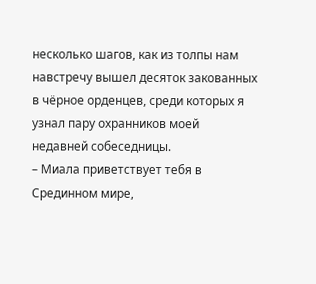несколько шагов, как из толпы нам навстречу вышел десяток закованных в чёрное орденцев, среди которых я узнал пару охранников моей недавней собеседницы.
– Миала приветствует тебя в Срединном мире,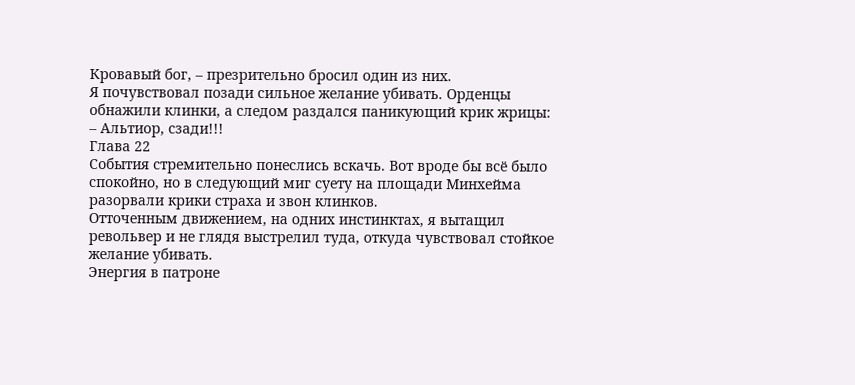Кровавый бог, – презрительно бросил один из них.
Я почувствовал позади сильное желание убивать. Орденцы обнажили клинки, а следом раздался паникующий крик жрицы:
– Альтиор, сзади!!!
Глава 22
События стремительно понеслись вскачь. Вот вроде бы всё было спокойно, но в следующий миг суету на площади Минхейма разорвали крики страха и звон клинков.
Отточенным движением, на одних инстинктах, я вытащил револьвер и не глядя выстрелил туда, откуда чувствовал стойкое желание убивать.
Энергия в патроне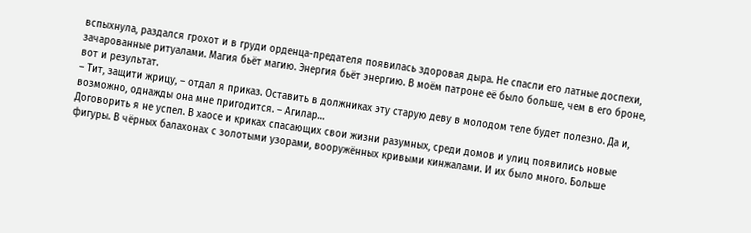вспыхнула, раздался грохот и в груди орденца-предателя появилась здоровая дыра. Не спасли его латные доспехи, зачарованные ритуалами. Магия бьёт магию. Энергия бьёт энергию. В моём патроне её было больше, чем в его броне, вот и результат.
– Тит, защити жрицу, – отдал я приказ. Оставить в должниках эту старую деву в молодом теле будет полезно. Да и, возможно, однажды она мне пригодится. – Агилар…
Договорить я не успел. В хаосе и криках спасающих свои жизни разумных, среди домов и улиц появились новые фигуры. В чёрных балахонах с золотыми узорами, вооружённых кривыми кинжалами. И их было много. Больше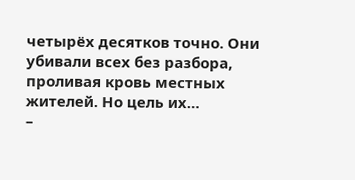четырёх десятков точно. Они убивали всех без разбора, проливая кровь местных жителей. Но цель их…
–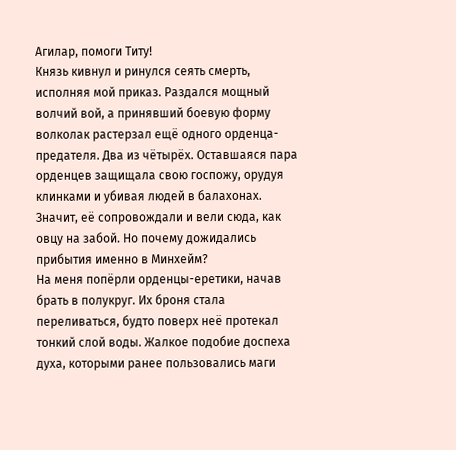Агилар, помоги Титу!
Князь кивнул и ринулся сеять смерть, исполняя мой приказ. Раздался мощный волчий вой, а принявший боевую форму волколак растерзал ещё одного орденца-предателя. Два из чётырёх. Оставшаяся пара орденцев защищала свою госпожу, орудуя клинками и убивая людей в балахонах. Значит, её сопровождали и вели сюда, как овцу на забой. Но почему дожидались прибытия именно в Минхейм?
На меня попёрли орденцы-еретики, начав брать в полукруг. Их броня стала переливаться, будто поверх неё протекал тонкий слой воды. Жалкое подобие доспеха духа, которыми ранее пользовались маги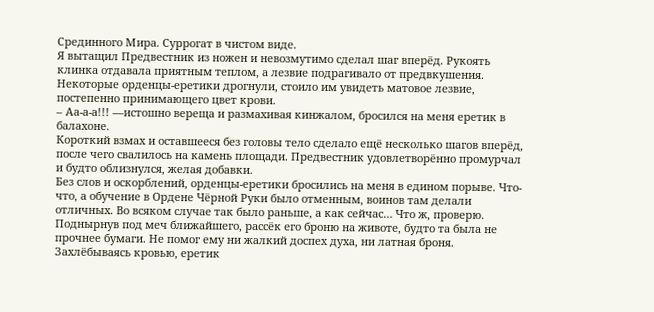Срединного Мира. Суррогат в чистом виде.
Я вытащил Предвестник из ножен и невозмутимо сделал шаг вперёд. Рукоять клинка отдавала приятным теплом, а лезвие подрагивало от предвкушения. Некоторые орденцы-еретики дрогнули, стоило им увидеть матовое лезвие, постепенно принимающего цвет крови.
– Аа-а-а!!! —истошно вереща и размахивая кинжалом, бросился на меня еретик в балахоне.
Короткий взмах и оставшееся без головы тело сделало ещё несколько шагов вперёд, после чего свалилось на камень площади. Предвестник удовлетворённо промурчал и будто облизнулся, желая добавки.
Без слов и оскорблений, орденцы-еретики бросились на меня в едином порыве. Что-что, а обучение в Ордене Чёрной Руки было отменным, воинов там делали отличных. Во всяком случае так было раньше, а как сейчас… Что ж, проверю.
Поднырнув под меч ближайшего, рассёк его броню на животе, будто та была не прочнее бумаги. Не помог ему ни жалкий доспех духа, ни латная броня. Захлёбываясь кровью, еретик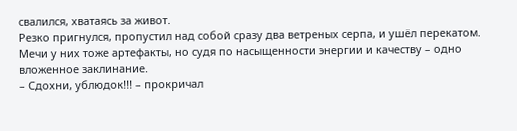свалился, хватаясь за живот.
Резко пригнулся, пропустил над собой сразу два ветреных серпа, и ушёл перекатом. Мечи у них тоже артефакты, но судя по насыщенности энергии и качеству – одно вложенное заклинание.
– Сдохни, ублюдок!!! – прокричал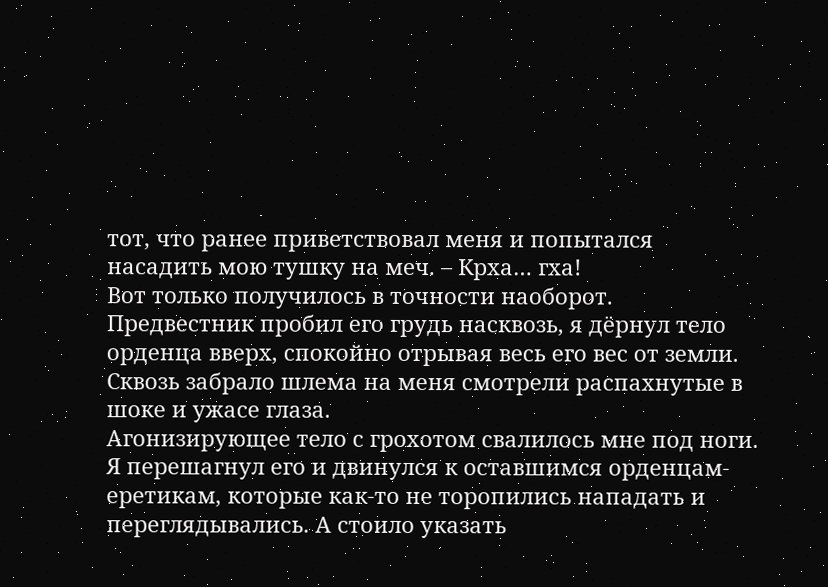тот, что ранее приветствовал меня и попытался насадить мою тушку на меч. – Крха… гха!
Вот только получилось в точности наоборот. Предвестник пробил его грудь насквозь, я дёрнул тело орденца вверх, спокойно отрывая весь его вес от земли. Сквозь забрало шлема на меня смотрели распахнутые в шоке и ужасе глаза.
Агонизирующее тело с грохотом свалилось мне под ноги. Я перешагнул его и двинулся к оставшимся орденцам-еретикам, которые как-то не торопились нападать и переглядывались. А стоило указать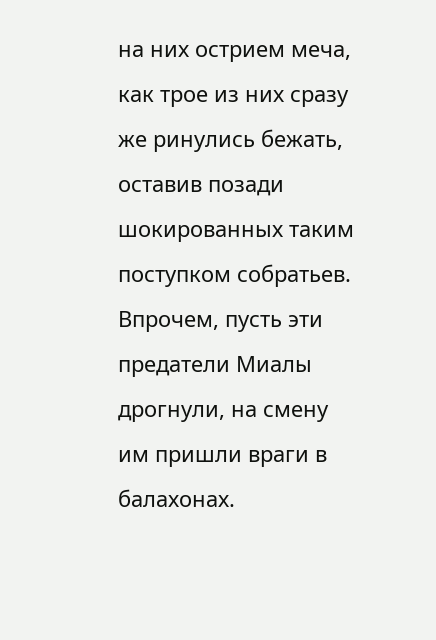на них острием меча, как трое из них сразу же ринулись бежать, оставив позади шокированных таким поступком собратьев.
Впрочем, пусть эти предатели Миалы дрогнули, на смену им пришли враги в балахонах.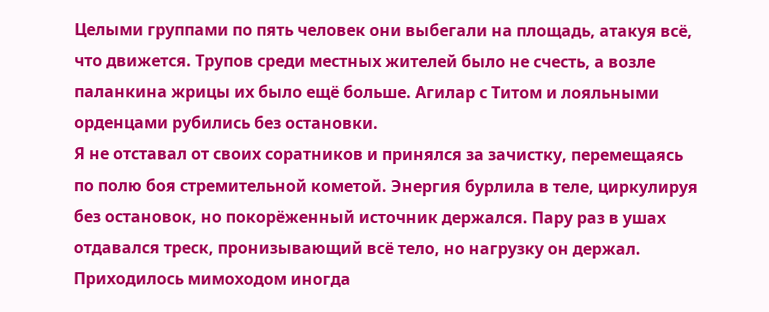Целыми группами по пять человек они выбегали на площадь, атакуя всё, что движется. Трупов среди местных жителей было не счесть, а возле паланкина жрицы их было ещё больше. Агилар с Титом и лояльными орденцами рубились без остановки.
Я не отставал от своих соратников и принялся за зачистку, перемещаясь по полю боя стремительной кометой. Энергия бурлила в теле, циркулируя без остановок, но покорёженный источник держался. Пару раз в ушах отдавался треск, пронизывающий всё тело, но нагрузку он держал. Приходилось мимоходом иногда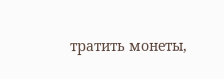тратить монеты,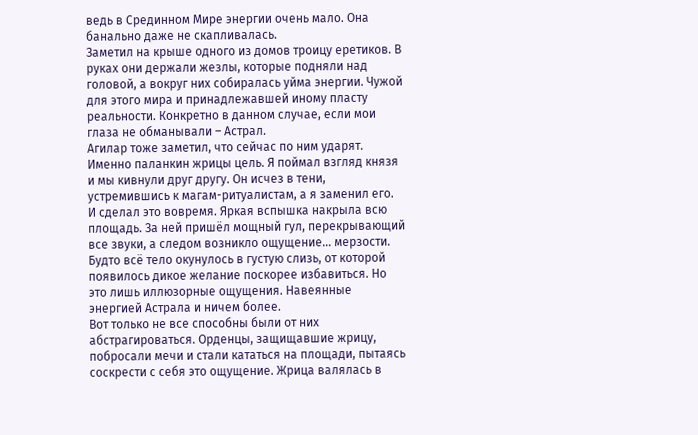ведь в Срединном Мире энергии очень мало. Она банально даже не скапливалась.
Заметил на крыше одного из домов троицу еретиков. В руках они держали жезлы, которые подняли над головой, а вокруг них собиралась уйма энергии. Чужой для этого мира и принадлежавшей иному пласту реальности. Конкретно в данном случае, если мои глаза не обманывали – Астрал.
Агилар тоже заметил, что сейчас по ним ударят. Именно паланкин жрицы цель. Я поймал взгляд князя и мы кивнули друг другу. Он исчез в тени, устремившись к магам-ритуалистам, а я заменил его.
И сделал это вовремя. Яркая вспышка накрыла всю площадь. За ней пришёл мощный гул, перекрывающий все звуки, а следом возникло ощущение… мерзости. Будто всё тело окунулось в густую слизь, от которой появилось дикое желание поскорее избавиться. Но это лишь иллюзорные ощущения. Навеянные энергией Астрала и ничем более.
Вот только не все способны были от них абстрагироваться. Орденцы, защищавшие жрицу, побросали мечи и стали кататься на площади, пытаясь соскрести с себя это ощущение. Жрица валялась в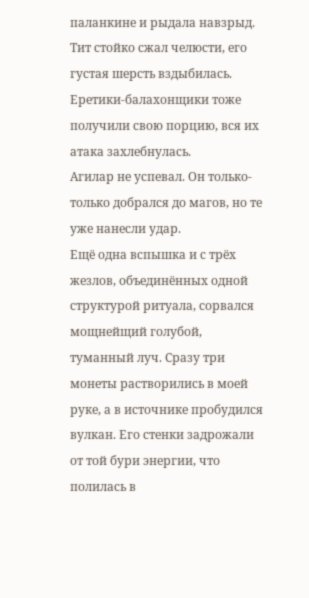паланкине и рыдала навзрыд. Тит стойко сжал челюсти, его густая шерсть вздыбилась. Еретики-балахонщики тоже получили свою порцию, вся их атака захлебнулась.
Агилар не успевал. Он только-только добрался до магов, но те уже нанесли удар.
Ещё одна вспышка и с трёх жезлов, объединённых одной структурой ритуала, сорвался мощнейщий голубой, туманный луч. Сразу три монеты растворились в моей руке, а в источнике пробудился вулкан. Его стенки задрожали от той бури энергии, что полилась в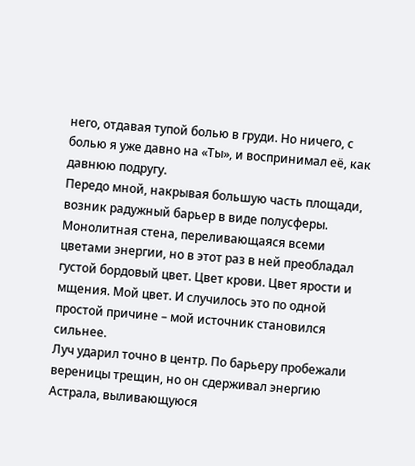него, отдавая тупой болью в груди. Но ничего, с болью я уже давно на «Ты», и воспринимал её, как давнюю подругу.
Передо мной, накрывая большую часть площади, возник радужный барьер в виде полусферы. Монолитная стена, переливающаяся всеми цветами энергии, но в этот раз в ней преобладал густой бордовый цвет. Цвет крови. Цвет ярости и мщения. Мой цвет. И случилось это по одной простой причине – мой источник становился сильнее.
Луч ударил точно в центр. По барьеру пробежали вереницы трещин, но он сдерживал энергию Астрала, выливающуюся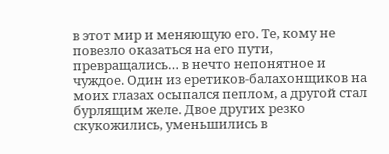в этот мир и меняющую его. Те, кому не повезло оказаться на его пути, превращались… в нечто непонятное и чуждое. Один из еретиков-балахонщиков на моих глазах осыпался пеплом, а другой стал бурлящим желе. Двое других резко скукожились, уменьшились в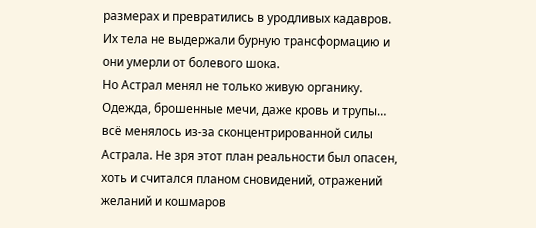размерах и превратились в уродливых кадавров. Их тела не выдержали бурную трансформацию и они умерли от болевого шока.
Но Астрал менял не только живую органику. Одежда, брошенные мечи, даже кровь и трупы… всё менялось из-за сконцентрированной силы Астрала. Не зря этот план реальности был опасен, хоть и считался планом сновидений, отражений желаний и кошмаров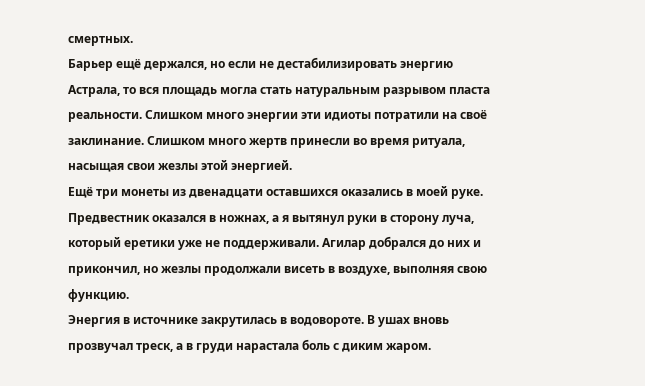смертных.
Барьер ещё держался, но если не дестабилизировать энергию Астрала, то вся площадь могла стать натуральным разрывом пласта реальности. Слишком много энергии эти идиоты потратили на своё заклинание. Слишком много жертв принесли во время ритуала, насыщая свои жезлы этой энергией.
Ещё три монеты из двенадцати оставшихся оказались в моей руке. Предвестник оказался в ножнах, а я вытянул руки в сторону луча, который еретики уже не поддерживали. Агилар добрался до них и прикончил, но жезлы продолжали висеть в воздухе, выполняя свою функцию.
Энергия в источнике закрутилась в водовороте. В ушах вновь прозвучал треск, а в груди нарастала боль с диким жаром.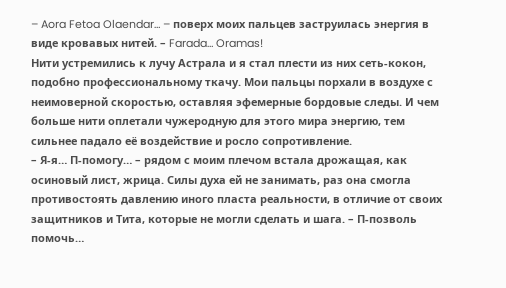– Aora Fetoa Olaendar… – поверх моих пальцев заструилась энергия в виде кровавых нитей. – Farada… Oramas!
Нити устремились к лучу Астрала и я стал плести из них сеть-кокон, подобно профессиональному ткачу. Мои пальцы порхали в воздухе с неимоверной скоростью, оставляя эфемерные бордовые следы. И чем больше нити оплетали чужеродную для этого мира энергию, тем сильнее падало её воздействие и росло сопротивление.
– Я-я… П-помогу… – рядом с моим плечом встала дрожащая, как осиновый лист, жрица. Силы духа ей не занимать, раз она смогла противостоять давлению иного пласта реальности, в отличие от своих защитников и Тита, которые не могли сделать и шага. – П-позволь помочь…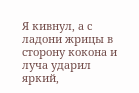Я кивнул, а с ладони жрицы в сторону кокона и луча ударил яркий,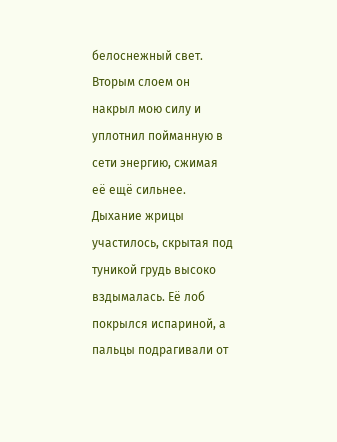белоснежный свет. Вторым слоем он накрыл мою силу и уплотнил пойманную в сети энергию, сжимая её ещё сильнее.
Дыхание жрицы участилось, скрытая под туникой грудь высоко вздымалась. Её лоб покрылся испариной, а пальцы подрагивали от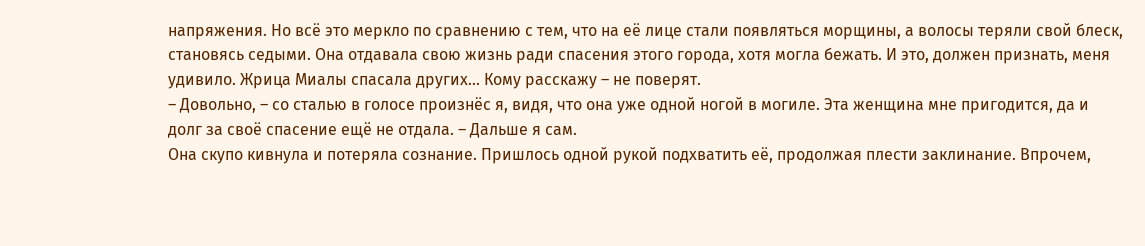напряжения. Но всё это меркло по сравнению с тем, что на её лице стали появляться морщины, а волосы теряли свой блеск, становясь седыми. Она отдавала свою жизнь ради спасения этого города, хотя могла бежать. И это, должен признать, меня удивило. Жрица Миалы спасала других… Кому расскажу – не поверят.
– Довольно, – со сталью в голосе произнёс я, видя, что она уже одной ногой в могиле. Эта женщина мне пригодится, да и долг за своё спасение ещё не отдала. – Дальше я сам.
Она скупо кивнула и потеряла сознание. Пришлось одной рукой подхватить её, продолжая плести заклинание. Впрочем,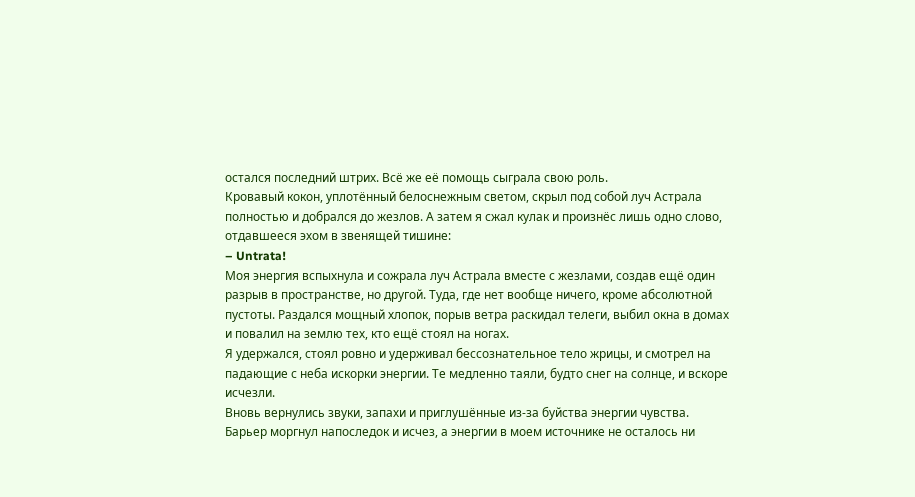остался последний штрих. Всё же её помощь сыграла свою роль.
Кровавый кокон, уплотённый белоснежным светом, скрыл под собой луч Астрала полностью и добрался до жезлов. А затем я сжал кулак и произнёс лишь одно слово, отдавшееся эхом в звенящей тишине:
– Untrata!
Моя энергия вспыхнула и сожрала луч Астрала вместе с жезлами, создав ещё один разрыв в пространстве, но другой. Туда, где нет вообще ничего, кроме абсолютной пустоты. Раздался мощный хлопок, порыв ветра раскидал телеги, выбил окна в домах и повалил на землю тех, кто ещё стоял на ногах.
Я удержался, стоял ровно и удерживал бессознательное тело жрицы, и смотрел на падающие с неба искорки энергии. Те медленно таяли, будто снег на солнце, и вскоре исчезли.
Вновь вернулись звуки, запахи и приглушённые из-за буйства энергии чувства. Барьер моргнул напоследок и исчез, а энергии в моем источнике не осталось ни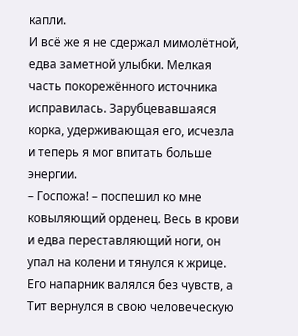капли.
И всё же я не сдержал мимолётной, едва заметной улыбки. Мелкая часть покорежённого источника исправилась. Зарубцевавшаяся корка, удерживающая его, исчезла и теперь я мог впитать больше энергии.
– Госпожа! – поспешил ко мне ковыляющий орденец. Весь в крови и едва переставляющий ноги, он упал на колени и тянулся к жрице. Его напарник валялся без чувств, а Тит вернулся в свою человеческую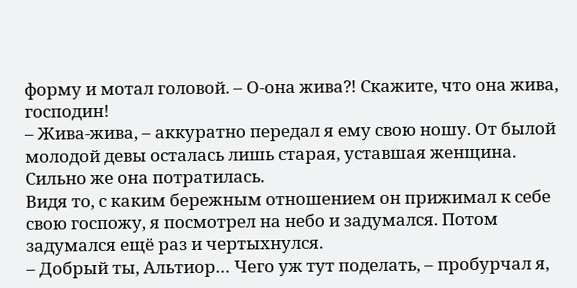форму и мотал головой. – О-она жива⁈ Скажите, что она жива, господин!
– Жива-жива, – аккуратно передал я ему свою ношу. От былой молодой девы осталась лишь старая, уставшая женщина. Сильно же она потратилась.
Видя то, с каким бережным отношением он прижимал к себе свою госпожу, я посмотрел на небо и задумался. Потом задумался ещё раз и чертыхнулся.
– Добрый ты, Альтиор… Чего уж тут поделать, – пробурчал я,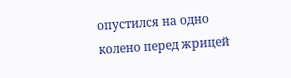опустился на одно колено перед жрицей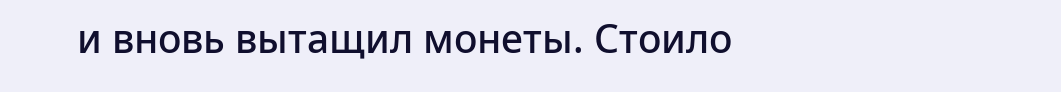и вновь вытащил монеты. Стоило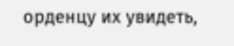орденцу их увидеть,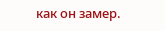как он замер.